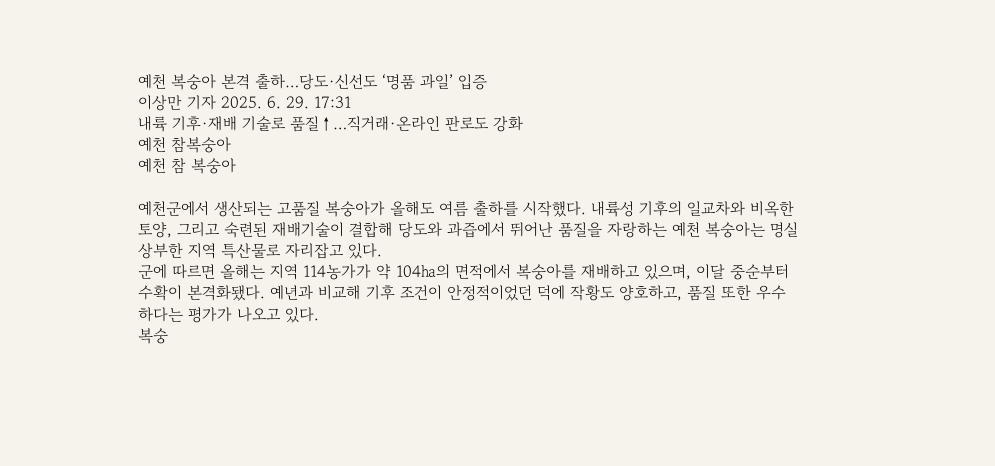예천 복숭아 본격 출하…당도·신선도 ‘명품 과일’ 입증
이상만 기자 2025. 6. 29. 17:31
내륙 기후·재배 기술로 품질↑…직거래·온라인 판로도 강화
예천 참복숭아
예천 참 복숭아

예천군에서 생산되는 고품질 복숭아가 올해도 여름 출하를 시작했다. 내륙성 기후의 일교차와 비옥한 토양, 그리고 숙련된 재배기술이 결합해 당도와 과즙에서 뛰어난 품질을 자랑하는 예천 복숭아는 명실상부한 지역 특산물로 자리잡고 있다.
군에 따르면 올해는 지역 114농가가 약 104㏊의 면적에서 복숭아를 재배하고 있으며, 이달 중순부터 수확이 본격화됐다. 예년과 비교해 기후 조건이 안정적이었던 덕에 작황도 양호하고, 품질 또한 우수하다는 평가가 나오고 있다.
복숭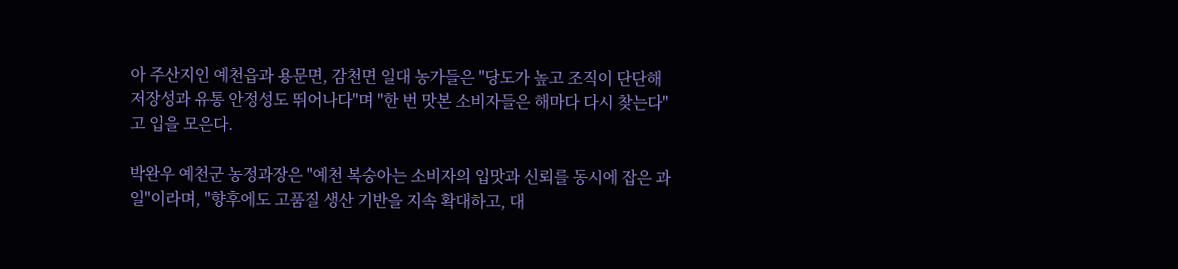아 주산지인 예천읍과 용문면, 감천면 일대 농가들은 "당도가 높고 조직이 단단해 저장성과 유통 안정성도 뛰어나다"며 "한 번 맛본 소비자들은 해마다 다시 찾는다"고 입을 모은다.

박완우 예천군 농정과장은 "예천 복숭아는 소비자의 입맛과 신뢰를 동시에 잡은 과일"이라며, "향후에도 고품질 생산 기반을 지속 확대하고, 대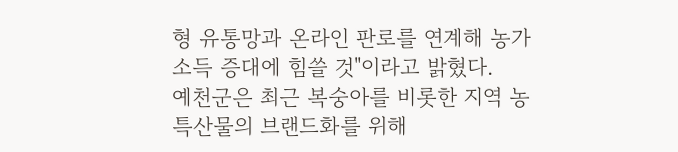형 유통망과 온라인 판로를 연계해 농가 소득 증대에 힘쓸 것"이라고 밝혔다.
예천군은 최근 복숭아를 비롯한 지역 농특산물의 브랜드화를 위해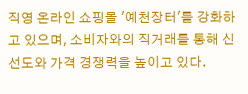직영 온라인 쇼핑몰 '예천장터'를 강화하고 있으며, 소비자와의 직거래를 통해 신선도와 가격 경쟁력을 높이고 있다.